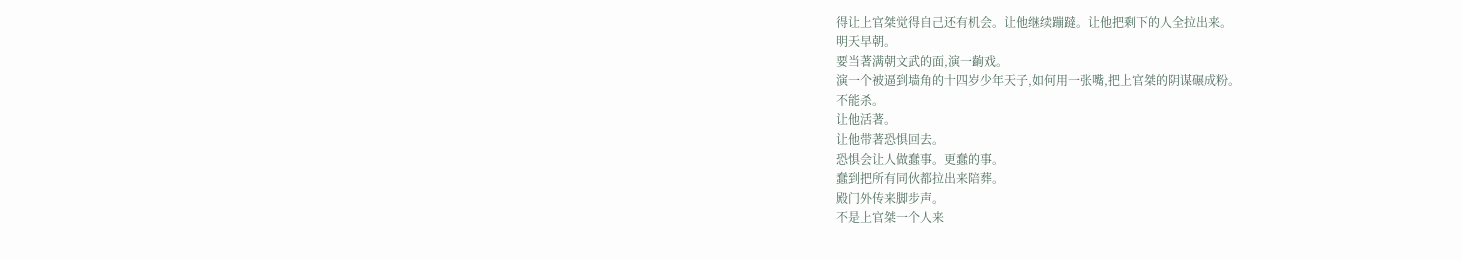得让上官桀觉得自己还有机会。让他继续蹦躂。让他把剩下的人全拉出来。
明天早朝。
要当著满朝文武的面,演一齣戏。
演一个被逼到墙角的十四岁少年天子,如何用一张嘴,把上官桀的阴谋碾成粉。
不能杀。
让他活著。
让他带著恐惧回去。
恐惧会让人做蠢事。更蠢的事。
蠢到把所有同伙都拉出来陪葬。
殿门外传来脚步声。
不是上官桀一个人来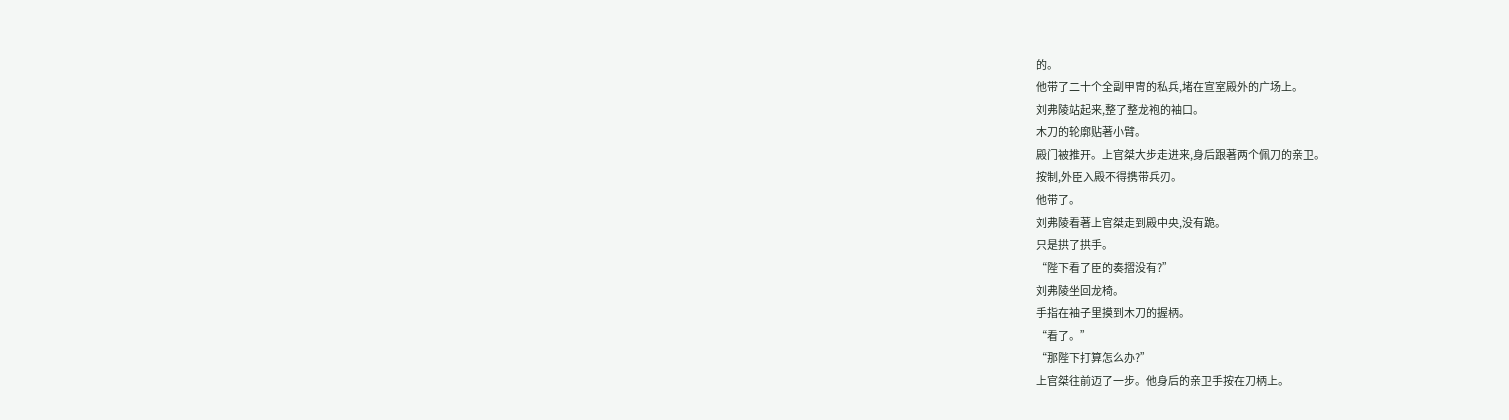的。
他带了二十个全副甲冑的私兵,堵在宣室殿外的广场上。
刘弗陵站起来,整了整龙袍的袖口。
木刀的轮廓贴著小臂。
殿门被推开。上官桀大步走进来,身后跟著两个佩刀的亲卫。
按制,外臣入殿不得携带兵刃。
他带了。
刘弗陵看著上官桀走到殿中央,没有跪。
只是拱了拱手。
“陛下看了臣的奏摺没有?”
刘弗陵坐回龙椅。
手指在袖子里摸到木刀的握柄。
“看了。”
“那陛下打算怎么办?”
上官桀往前迈了一步。他身后的亲卫手按在刀柄上。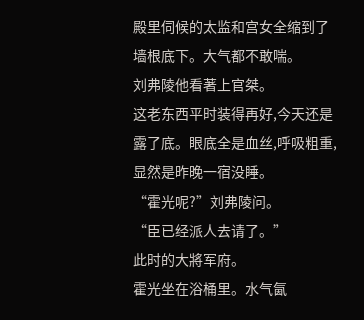殿里伺候的太监和宫女全缩到了墙根底下。大气都不敢喘。
刘弗陵他看著上官桀。
这老东西平时装得再好,今天还是露了底。眼底全是血丝,呼吸粗重,显然是昨晚一宿没睡。
“霍光呢?”刘弗陵问。
“臣已经派人去请了。”
此时的大將军府。
霍光坐在浴桶里。水气氤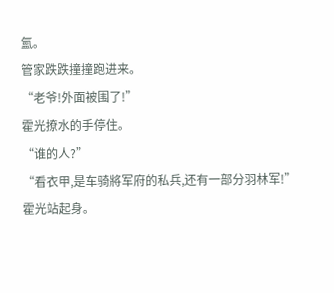氳。
管家跌跌撞撞跑进来。
“老爷!外面被围了!”
霍光撩水的手停住。
“谁的人?”
“看衣甲,是车骑將军府的私兵,还有一部分羽林军!”
霍光站起身。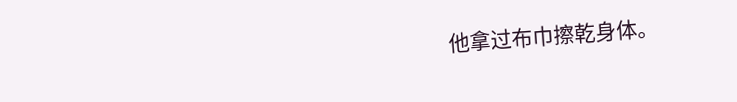他拿过布巾擦乾身体。